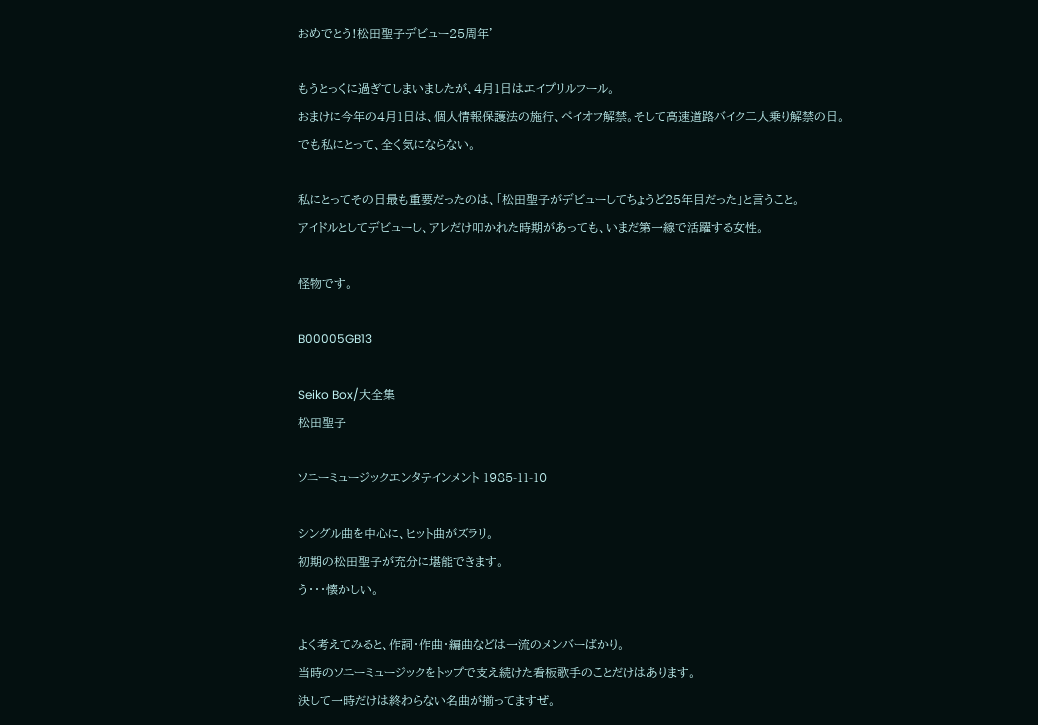おめでとう!松田聖子デビュー25周年’

もうとっくに過ぎてしまいましたが、4月1日はエイプリルフール。
おまけに今年の4月1日は、個人情報保護法の施行、ペイオフ解禁。そして高速道路バイク二人乗り解禁の日。
でも私にとって、全く気にならない。

私にとってその日最も重要だったのは、「松田聖子がデビューしてちょうど25年目だった」と言うこと。
アイドルとしてデビューし、アレだけ叩かれた時期があっても、いまだ第一線で活躍する女性。

怪物です。

B00005GB13

Seiko Box/大全集
松田聖子

ソニーミュージックエンタテインメント 1985-11-10

シングル曲を中心に、ヒット曲がズラリ。
初期の松田聖子が充分に堪能できます。
う・・・懐かしい。

よく考えてみると、作詞・作曲・編曲などは一流のメンバーばかり。
当時のソニーミュージックをトップで支え続けた看板歌手のことだけはあります。
決して一時だけは終わらない名曲が揃ってますぜ。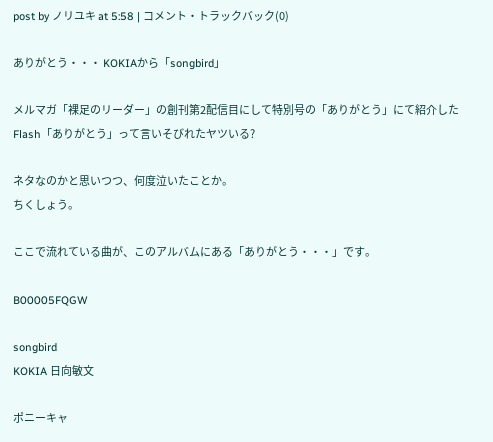post by ノリユキ at 5:58 | コメント・トラックバック(0)

ありがとう・・・ KOKIAから「songbird」

メルマガ「裸足のリーダー」の創刊第2配信目にして特別号の「ありがとう」にて紹介したFlash「ありがとう」って言いそびれたヤツいる?

ネタなのかと思いつつ、何度泣いたことか。
ちくしょう。

ここで流れている曲が、このアルバムにある「ありがとう・・・」です。

B00005FQGW

songbird
KOKIA 日向敏文

ポニーキャ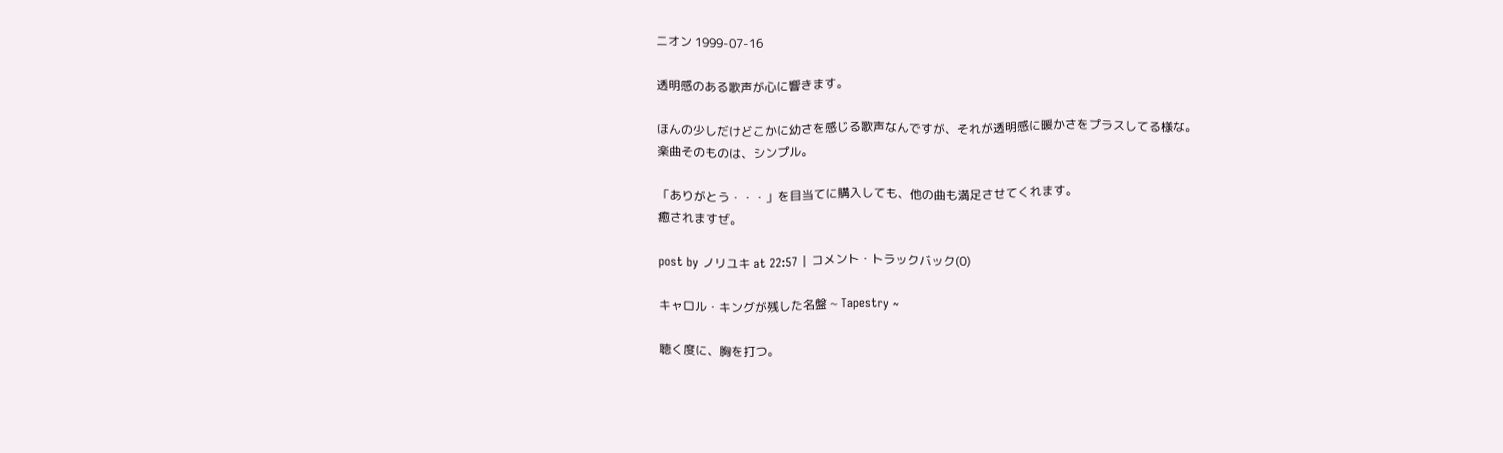ニオン 1999-07-16

透明感のある歌声が心に響きます。

ほんの少しだけどこかに幼さを感じる歌声なんですが、それが透明感に暖かさをプラスしてる様な。
楽曲そのものは、シンプル。

「ありがとう・・・」を目当てに購入しても、他の曲も満足させてくれます。
癒されますぜ。

post by ノリユキ at 22:57 | コメント・トラックバック(0)

キャロル・キングが残した名盤 ~ Tapestry ~

聴く度に、胸を打つ。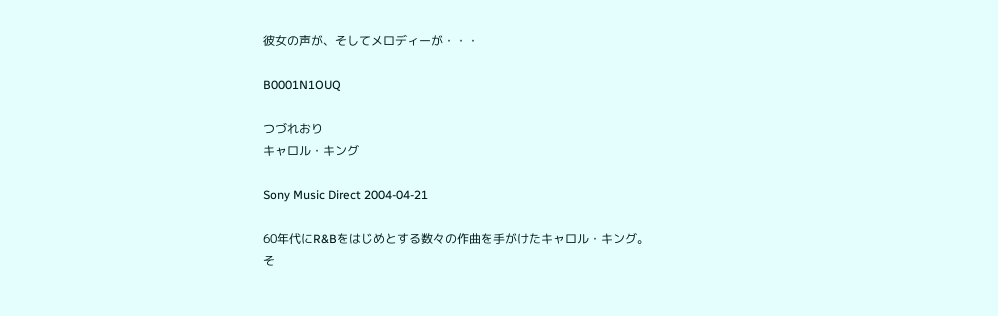彼女の声が、そしてメロディーが・・・

B0001N1OUQ

つづれおり
キャロル・キング

Sony Music Direct 2004-04-21

60年代にR&Bをはじめとする数々の作曲を手がけたキャロル・キング。
そ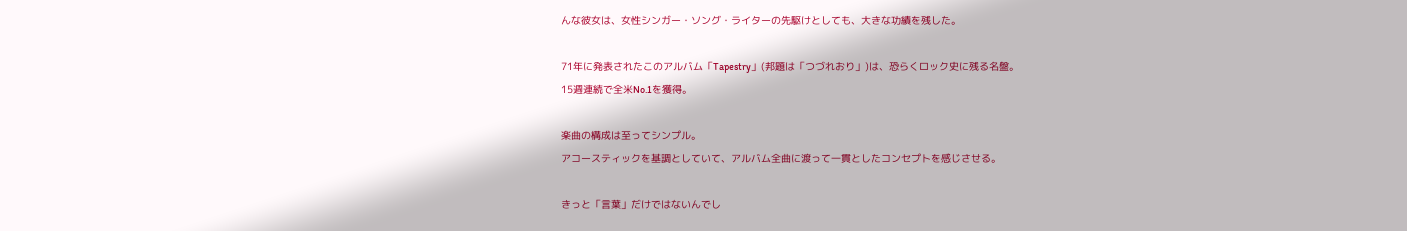んな彼女は、女性シンガー・ソング・ライターの先駆けとしても、大きな功績を残した。

71年に発表されたこのアルバム「Tapestry」(邦題は「つづれおり」)は、恐らくロック史に残る名盤。
15週連続で全米No.1を獲得。

楽曲の構成は至ってシンプル。
アコースティックを基調としていて、アルバム全曲に渡って一貫としたコンセプトを感じさせる。

きっと「言葉」だけではないんでし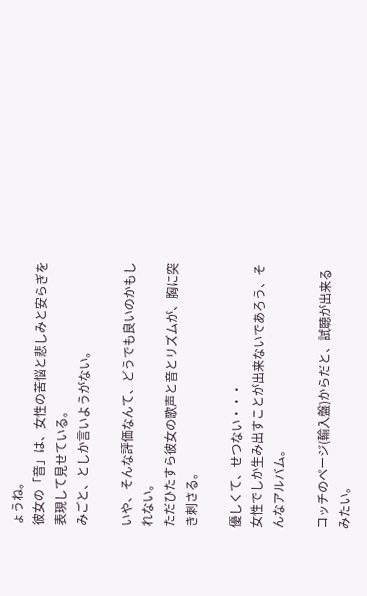ょうね。
彼女の「音」は、女性の苦悩と悲しみと安らぎを表現して見せている。
みごと、としか言いようがない。

いや、そんな評価なんて、どうでも良いのかもしれない。
ただひたすら彼女の歌声と音とリズムが、胸に突き刺さる。

優しくて、せつない・・・
女性でしか生み出すことが出来ないであろう、そんなアルバム。

コッチのページ(輸入盤)からだと、試聴が出来るみたい。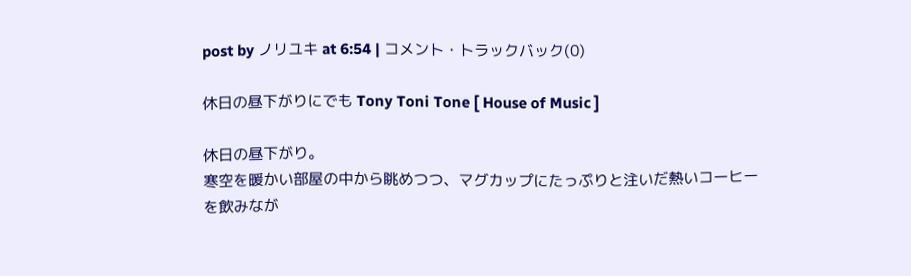post by ノリユキ at 6:54 | コメント・トラックバック(0)

休日の昼下がりにでも Tony Toni Tone [ House of Music ]

休日の昼下がり。
寒空を暖かい部屋の中から眺めつつ、マグカップにたっぷりと注いだ熱いコーヒーを飲みなが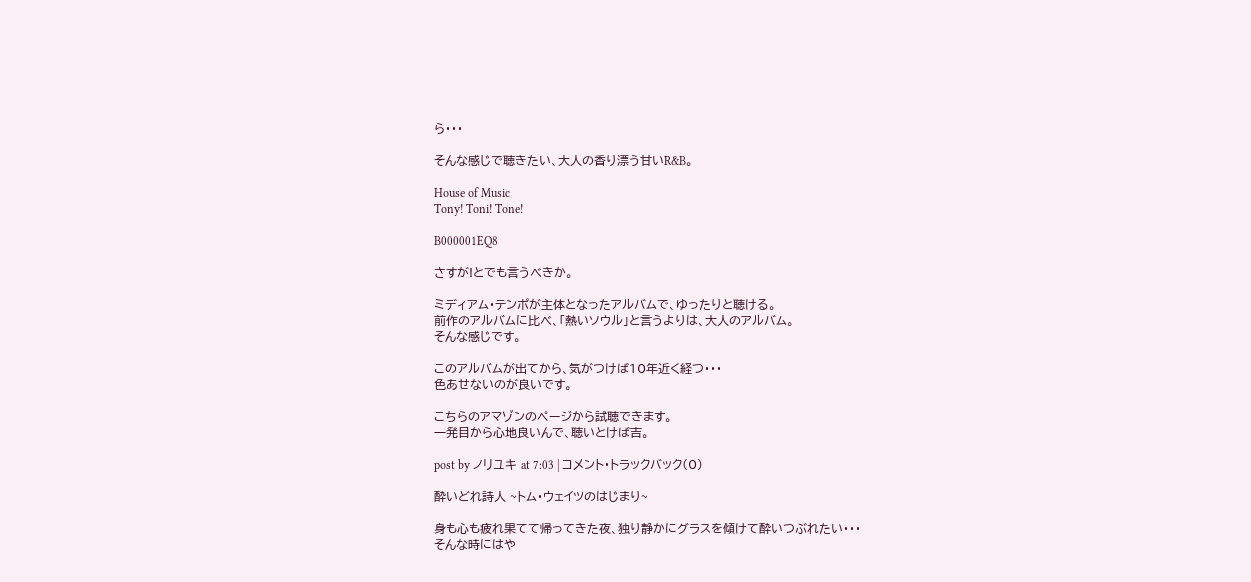ら・・・

そんな感じで聴きたい、大人の香り漂う甘いR&B。

House of Music
Tony! Toni! Tone!

B000001EQ8

さすが!とでも言うべきか。

ミディアム・テンポが主体となったアルバムで、ゆったりと聴ける。
前作のアルバムに比べ、「熱いソウル」と言うよりは、大人のアルバム。
そんな感じです。

このアルバムが出てから、気がつけば10年近く経つ・・・
色あせないのが良いです。

こちらのアマゾンのページから試聴できます。
一発目から心地良いんで、聴いとけば吉。

post by ノリユキ at 7:03 | コメント・トラックバック(0)

酔いどれ詩人 ~トム・ウェイツのはじまり~

身も心も疲れ果てて帰ってきた夜、独り静かにグラスを傾けて酔いつぶれたい・・・
そんな時にはや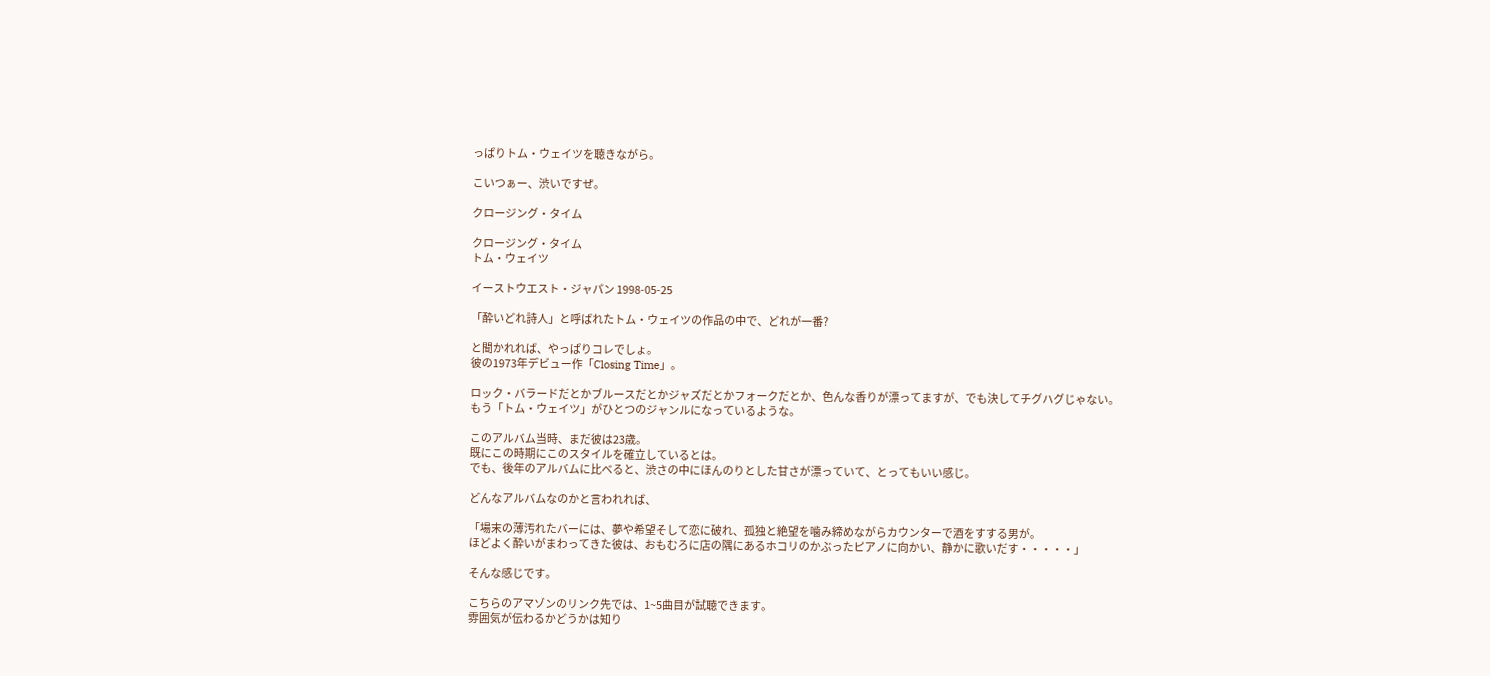っぱりトム・ウェイツを聴きながら。

こいつぁー、渋いですぜ。

クロージング・タイム

クロージング・タイム
トム・ウェイツ

イーストウエスト・ジャパン 1998-05-25

「酔いどれ詩人」と呼ばれたトム・ウェイツの作品の中で、どれが一番?

と聞かれれば、やっぱりコレでしょ。
彼の1973年デビュー作「Closing Time」。

ロック・バラードだとかブルースだとかジャズだとかフォークだとか、色んな香りが漂ってますが、でも決してチグハグじゃない。
もう「トム・ウェイツ」がひとつのジャンルになっているような。

このアルバム当時、まだ彼は23歳。
既にこの時期にこのスタイルを確立しているとは。
でも、後年のアルバムに比べると、渋さの中にほんのりとした甘さが漂っていて、とってもいい感じ。

どんなアルバムなのかと言われれば、

「場末の薄汚れたバーには、夢や希望そして恋に破れ、孤独と絶望を噛み締めながらカウンターで酒をすする男が。
ほどよく酔いがまわってきた彼は、おもむろに店の隅にあるホコリのかぶったピアノに向かい、静かに歌いだす・・・・・」

そんな感じです。

こちらのアマゾンのリンク先では、1~5曲目が試聴できます。
雰囲気が伝わるかどうかは知り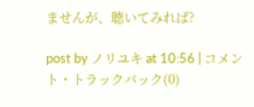ませんが、聴いてみれば?

post by ノリユキ at 10:56 | コメント・トラックバック(0)